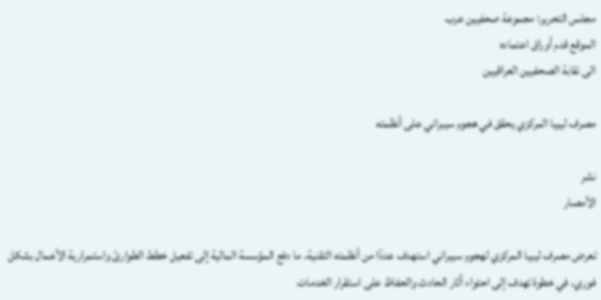مجلس التحرير: مجموعة صحفيين عرب
الموقع قدم أوراق اعتماده
الى نقابة الصحفيين العراقيين

مصرف ليبيا المركزي يحقق في هجوم سيبراني على أنظمته

نشر
الأمصار

تعرض مصرف ليبيا المركزي لهجوم سيبراني استهدف عددًا من أنظمته التقنية، ما دفع المؤسسة المالية إلى تفعيل خطط الطوارئ واستمرارية الأعمال بشكل فوري، في خطوة تهدف إلى احتواء آثار الحادث والحفاظ على استقرار الخدمات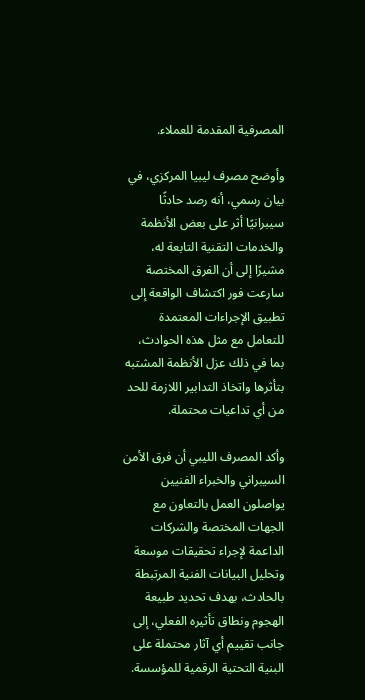المصرفية المقدمة للعملاء.

وأوضح مصرف ليبيا المركزي، في بيان رسمي، أنه رصد حادثًا سيبرانيًا أثر على بعض الأنظمة والخدمات التقنية التابعة له، مشيرًا إلى أن الفرق المختصة سارعت فور اكتشاف الواقعة إلى تطبيق الإجراءات المعتمدة للتعامل مع مثل هذه الحوادث، بما في ذلك عزل الأنظمة المشتبه بتأثرها واتخاذ التدابير اللازمة للحد من أي تداعيات محتملة.

وأكد المصرف الليبي أن فرق الأمن السيبراني والخبراء الفنيين يواصلون العمل بالتعاون مع الجهات المختصة والشركات الداعمة لإجراء تحقيقات موسعة وتحليل البيانات الفنية المرتبطة بالحادث، بهدف تحديد طبيعة الهجوم ونطاق تأثيره الفعلي، إلى جانب تقييم أي آثار محتملة على البنية التحتية الرقمية للمؤسسة.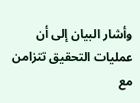وأشار البيان إلى أن عمليات التحقيق تتزامن مع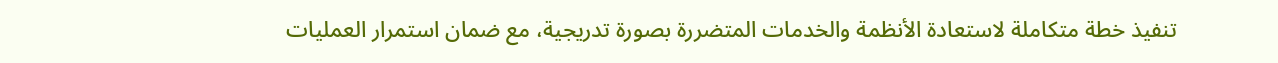تنفيذ خطة متكاملة لاستعادة الأنظمة والخدمات المتضررة بصورة تدريجية، مع ضمان استمرار العمليات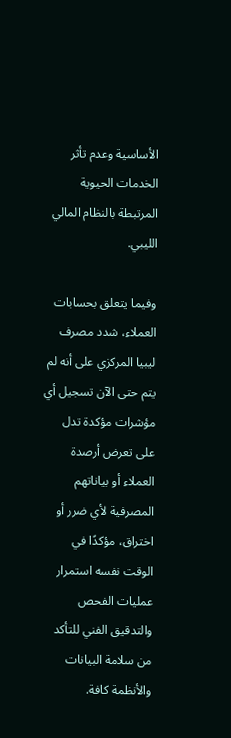الأساسية وعدم تأثر الخدمات الحيوية المرتبطة بالنظام المالي الليبي.

وفيما يتعلق بحسابات العملاء، شدد مصرف ليبيا المركزي على أنه لم يتم حتى الآن تسجيل أي مؤشرات مؤكدة تدل على تعرض أرصدة العملاء أو بياناتهم المصرفية لأي ضرر أو اختراق، مؤكدًا في الوقت نفسه استمرار عمليات الفحص والتدقيق الفني للتأكد من سلامة البيانات والأنظمة كافة.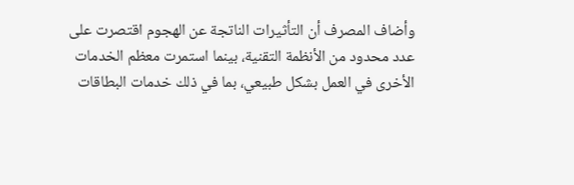وأضاف المصرف أن التأثيرات الناتجة عن الهجوم اقتصرت على عدد محدود من الأنظمة التقنية، بينما استمرت معظم الخدمات الأخرى في العمل بشكل طبيعي، بما في ذلك خدمات البطاقات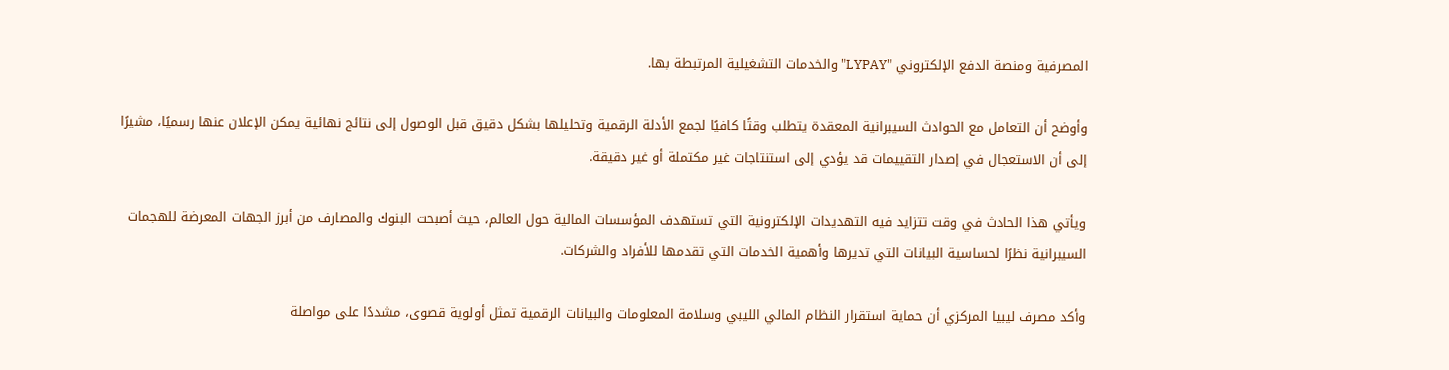المصرفية ومنصة الدفع الإلكتروني "LYPAY" والخدمات التشغيلية المرتبطة بها.

وأوضح أن التعامل مع الحوادث السيبرانية المعقدة يتطلب وقتًا كافيًا لجمع الأدلة الرقمية وتحليلها بشكل دقيق قبل الوصول إلى نتائج نهائية يمكن الإعلان عنها رسميًا، مشيرًا إلى أن الاستعجال في إصدار التقييمات قد يؤدي إلى استنتاجات غير مكتملة أو غير دقيقة.

ويأتي هذا الحادث في وقت تتزايد فيه التهديدات الإلكترونية التي تستهدف المؤسسات المالية حول العالم، حيث أصبحت البنوك والمصارف من أبرز الجهات المعرضة للهجمات السيبرانية نظرًا لحساسية البيانات التي تديرها وأهمية الخدمات التي تقدمها للأفراد والشركات.

وأكد مصرف ليبيا المركزي أن حماية استقرار النظام المالي الليبي وسلامة المعلومات والبيانات الرقمية تمثل أولوية قصوى، مشددًا على مواصلة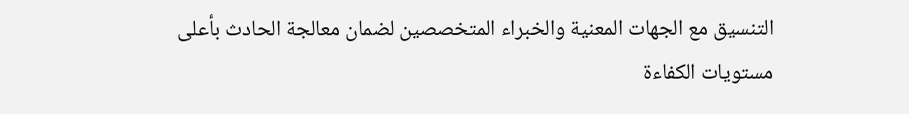التنسيق مع الجهات المعنية والخبراء المتخصصين لضمان معالجة الحادث بأعلى مستويات الكفاءة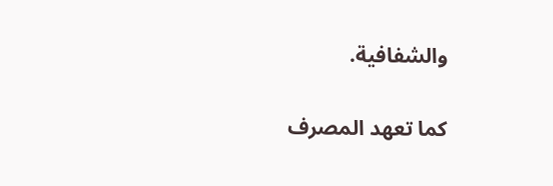والشفافية.

كما تعهد المصرف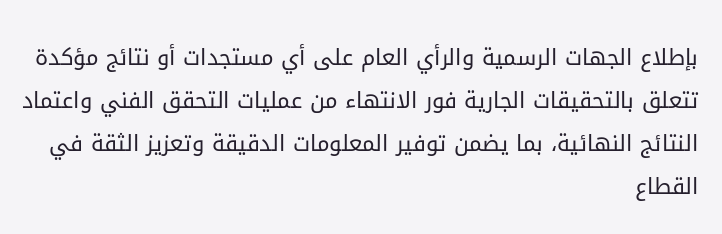بإطلاع الجهات الرسمية والرأي العام على أي مستجدات أو نتائج مؤكدة تتعلق بالتحقيقات الجارية فور الانتهاء من عمليات التحقق الفني واعتماد النتائج النهائية، بما يضمن توفير المعلومات الدقيقة وتعزيز الثقة في القطاع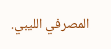المصرفي الليبي.